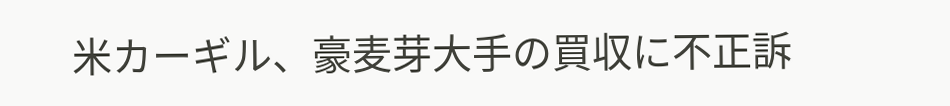米カーギル、豪麦芽大手の買収に不正訴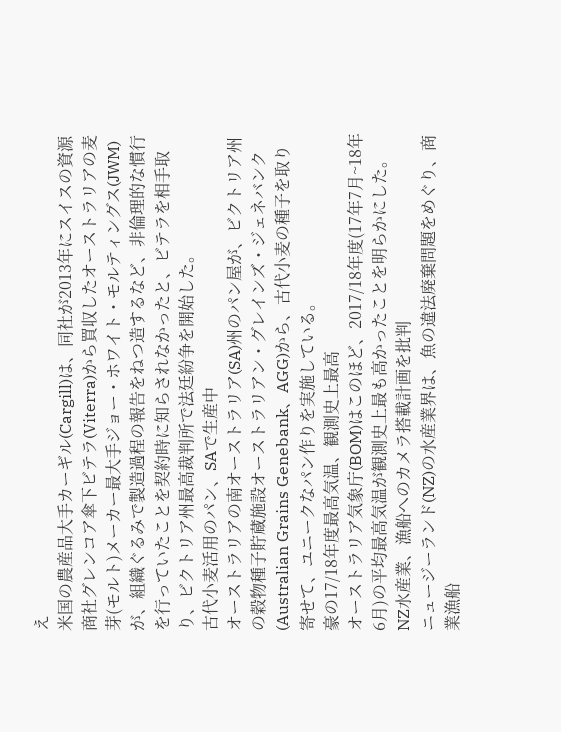え
米国の農産品大手カーギル(Cargill)は、同社が2013年にスイスの資源商社グレンコア傘下ビテラ(Viterra)から買収したオーストラリアの麦芽(モルト)メーカー最大手ジョー・ホワイト・モルティングス(JWM)が、組織ぐるみで製造過程の報告をねつ造するなど、非倫理的な慣行を行っていたことを契約時に知らされなかったと、ビテラを相手取り、ビクトリア州最高裁判所で法廷紛争を開始した。
古代小麦活用のパン、SAで生産中
オーストラリアの南オーストラリア(SA)州のパン屋が、ビクトリア州の穀物種子貯蔵施設オーストラリアン・グレインズ・ジェネバンク(Australian Grains Genebank、AGG)から、古代小麦の種子を取り寄せて、ユニークなパン作りを実施している。
豪の17/18年度最高気温、観測史上最高
オーストラリア気象庁(BOM)はこのほど、2017/18年度(17年7月~18年6月)の平均最高気温が観測史上最も高かったことを明らかにした。
NZ水産業、漁船へのカメラ搭載計画を批判
ニュージーランド(NZ)の水産業界は、魚の違法廃棄問題をめぐり、商業漁船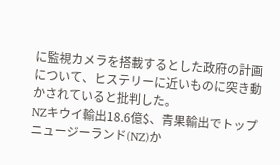に監視カメラを搭載するとした政府の計画について、ヒステリーに近いものに突き動かされていると批判した。
NZキウイ輸出18.6億$、青果輸出でトップ
ニュージーランド(NZ)か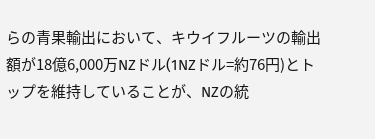らの青果輸出において、キウイフルーツの輸出額が18億6,000万NZドル(1NZドル=約76円)とトップを維持していることが、NZの統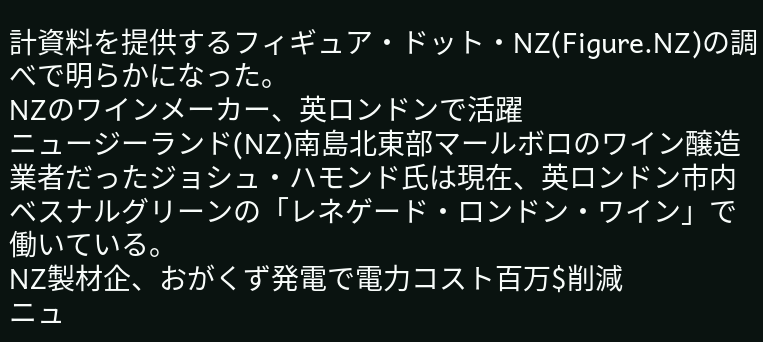計資料を提供するフィギュア・ドット・NZ(Figure.NZ)の調べで明らかになった。
NZのワインメーカー、英ロンドンで活躍
ニュージーランド(NZ)南島北東部マールボロのワイン醸造業者だったジョシュ・ハモンド氏は現在、英ロンドン市内ベスナルグリーンの「レネゲード・ロンドン・ワイン」で働いている。
NZ製材企、おがくず発電で電力コスト百万$削減
ニュ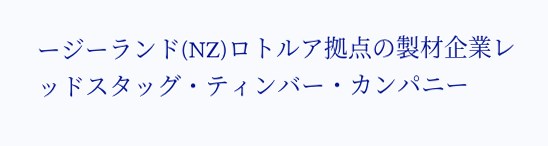ージーランド(NZ)ロトルア拠点の製材企業レッドスタッグ・ティンバー・カンパニー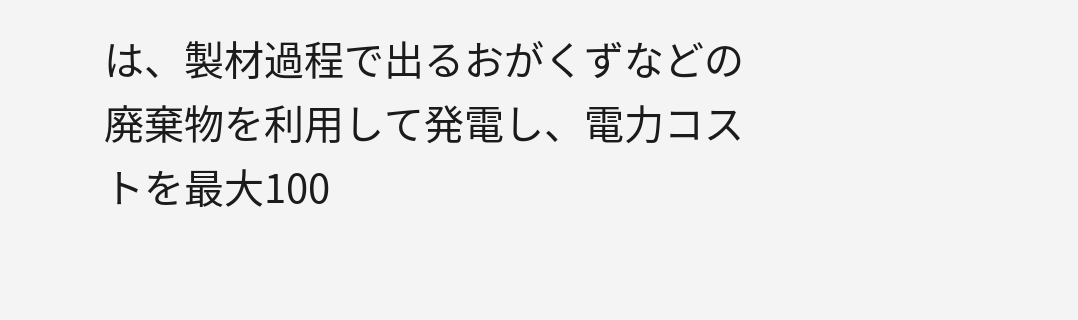は、製材過程で出るおがくずなどの廃棄物を利用して発電し、電力コストを最大100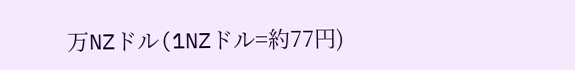万NZドル(1NZドル=約77円)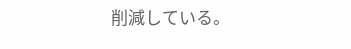削減している。